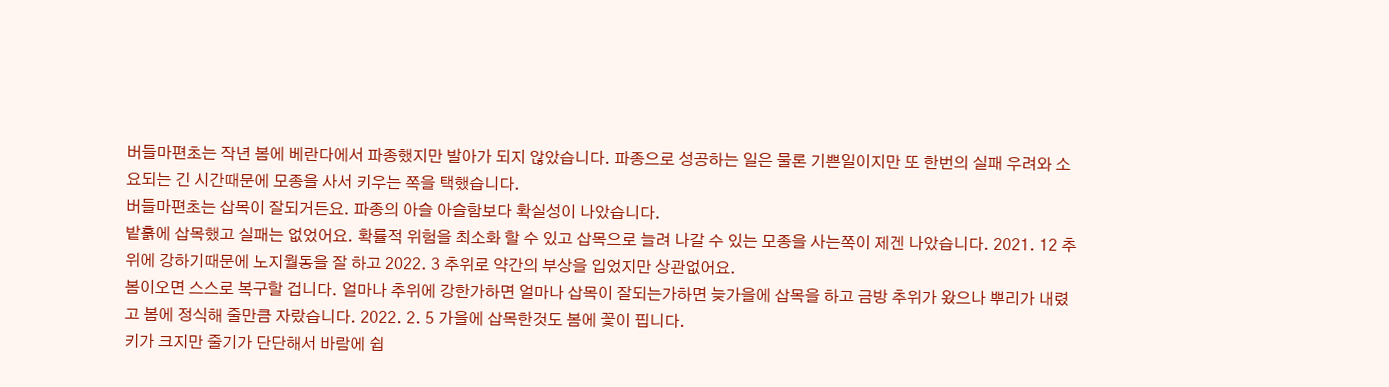버들마편초는 작년 봄에 베란다에서 파종했지만 발아가 되지 않았습니다. 파종으로 성공하는 일은 물론 기쁜일이지만 또 한번의 실패 우려와 소요되는 긴 시간때문에 모종을 사서 키우는 쪽을 택했습니다.
버들마편초는 삽목이 잘되거든요. 파종의 아슬 아슬함보다 확실성이 나았습니다.
밭흙에 삽목했고 실패는 없었어요. 확률적 위험을 최소화 할 수 있고 삽목으로 늘려 나갈 수 있는 모종을 사는쪽이 제겐 나았습니다. 2021. 12 추위에 강하기때문에 노지월동을 잘 하고 2022. 3 추위로 약간의 부상을 입었지만 상관없어요.
봄이오면 스스로 복구할 겁니다. 얼마나 추위에 강한가하면 얼마나 삽목이 잘되는가하면 늦가을에 삽목을 하고 금방 추위가 왔으나 뿌리가 내렸고 봄에 정식해 줄만큼 자랐습니다. 2022. 2. 5 가을에 삽목한것도 봄에 꽃이 핍니다.
키가 크지만 줄기가 단단해서 바람에 쉽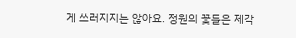게 쓰러지지는 않아요. 정원의 꽃들은 제각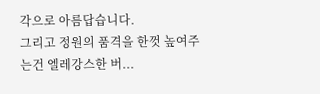각으로 아름답습니다.
그리고 정원의 품격을 한껏 높여주는건 엘레강스한 버...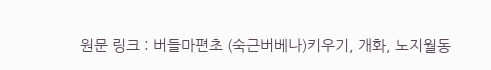원문 링크 : 버들마편초 (숙근버베나)키우기, 개화, 노지월동